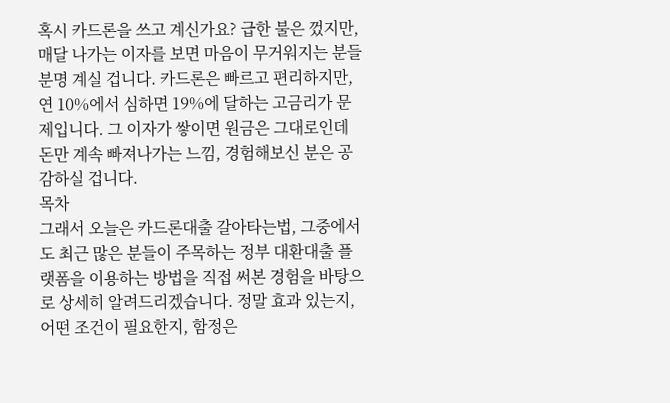혹시 카드론을 쓰고 계신가요? 급한 불은 껐지만, 매달 나가는 이자를 보면 마음이 무거워지는 분들 분명 계실 겁니다. 카드론은 빠르고 편리하지만, 연 10%에서 심하면 19%에 달하는 고금리가 문제입니다. 그 이자가 쌓이면 원금은 그대로인데 돈만 계속 빠져나가는 느낌, 경험해보신 분은 공감하실 겁니다.
목차
그래서 오늘은 카드론대출 갈아타는법, 그중에서도 최근 많은 분들이 주목하는 정부 대환대출 플랫폼을 이용하는 방법을 직접 써본 경험을 바탕으로 상세히 알려드리겠습니다. 정말 효과 있는지, 어떤 조건이 필요한지, 함정은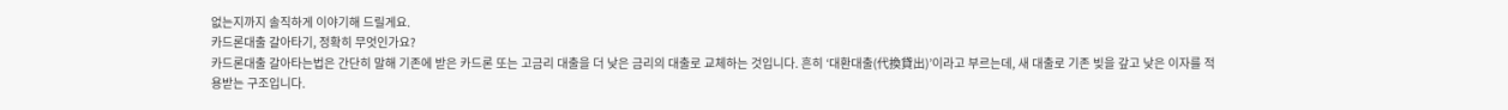없는지까지 솔직하게 이야기해 드릴게요.
카드론대출 갈아타기, 정확히 무엇인가요?
카드론대출 갈아타는법은 간단히 말해 기존에 받은 카드론 또는 고금리 대출을 더 낮은 금리의 대출로 교체하는 것입니다. 흔히 ‘대환대출(代換貸出)’이라고 부르는데, 새 대출로 기존 빚을 갚고 낮은 이자를 적용받는 구조입니다.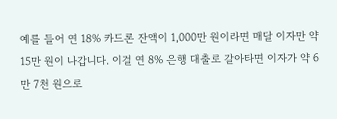예를 들어 연 18% 카드론 잔액이 1,000만 원이라면 매달 이자만 약 15만 원이 나갑니다. 이걸 연 8% 은행 대출로 갈아타면 이자가 약 6만 7천 원으로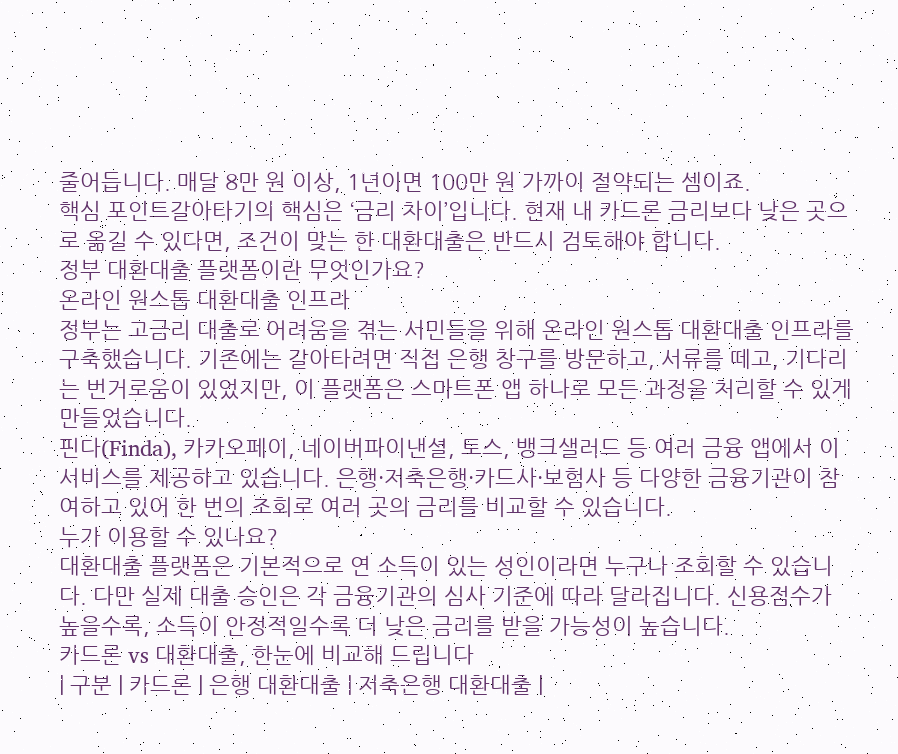줄어듭니다. 매달 8만 원 이상, 1년이면 100만 원 가까이 절약되는 셈이죠.
핵심 포인트갈아타기의 핵심은 ‘금리 차이’입니다. 현재 내 카드론 금리보다 낮은 곳으로 옮길 수 있다면, 조건이 맞는 한 대환대출은 반드시 검토해야 합니다.
정부 대환대출 플랫폼이란 무엇인가요?
온라인 원스톱 대환대출 인프라
정부는 고금리 대출로 어려움을 겪는 서민들을 위해 온라인 원스톱 대환대출 인프라를 구축했습니다. 기존에는 갈아타려면 직접 은행 창구를 방문하고, 서류를 떼고, 기다리는 번거로움이 있었지만, 이 플랫폼은 스마트폰 앱 하나로 모든 과정을 처리할 수 있게 만들었습니다.
핀다(Finda), 카카오페이, 네이버파이낸셜, 토스, 뱅크샐러드 등 여러 금융 앱에서 이 서비스를 제공하고 있습니다. 은행·저축은행·카드사·보험사 등 다양한 금융기관이 참여하고 있어 한 번의 조회로 여러 곳의 금리를 비교할 수 있습니다.
누가 이용할 수 있나요?
대환대출 플랫폼은 기본적으로 연 소득이 있는 성인이라면 누구나 조회할 수 있습니다. 다만 실제 대출 승인은 각 금융기관의 심사 기준에 따라 달라집니다. 신용점수가 높을수록, 소득이 안정적일수록 더 낮은 금리를 받을 가능성이 높습니다.
카드론 vs 대환대출, 한눈에 비교해 드립니다
| 구분 | 카드론 | 은행 대환대출 | 저축은행 대환대출 |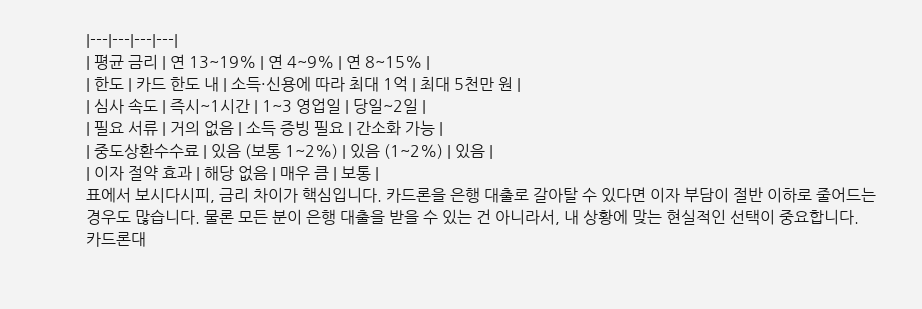|---|---|---|---|
| 평균 금리 | 연 13~19% | 연 4~9% | 연 8~15% |
| 한도 | 카드 한도 내 | 소득·신용에 따라 최대 1억 | 최대 5천만 원 |
| 심사 속도 | 즉시~1시간 | 1~3 영업일 | 당일~2일 |
| 필요 서류 | 거의 없음 | 소득 증빙 필요 | 간소화 가능 |
| 중도상환수수료 | 있음 (보통 1~2%) | 있음 (1~2%) | 있음 |
| 이자 절약 효과 | 해당 없음 | 매우 큼 | 보통 |
표에서 보시다시피, 금리 차이가 핵심입니다. 카드론을 은행 대출로 갈아탈 수 있다면 이자 부담이 절반 이하로 줄어드는 경우도 많습니다. 물론 모든 분이 은행 대출을 받을 수 있는 건 아니라서, 내 상황에 맞는 현실적인 선택이 중요합니다.
카드론대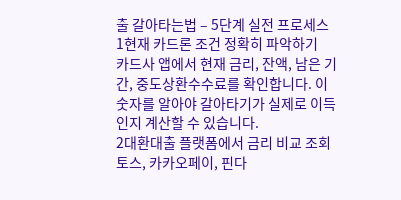출 갈아타는법 – 5단계 실전 프로세스
1현재 카드론 조건 정확히 파악하기
카드사 앱에서 현재 금리, 잔액, 남은 기간, 중도상환수수료를 확인합니다. 이 숫자를 알아야 갈아타기가 실제로 이득인지 계산할 수 있습니다.
2대환대출 플랫폼에서 금리 비교 조회
토스, 카카오페이, 핀다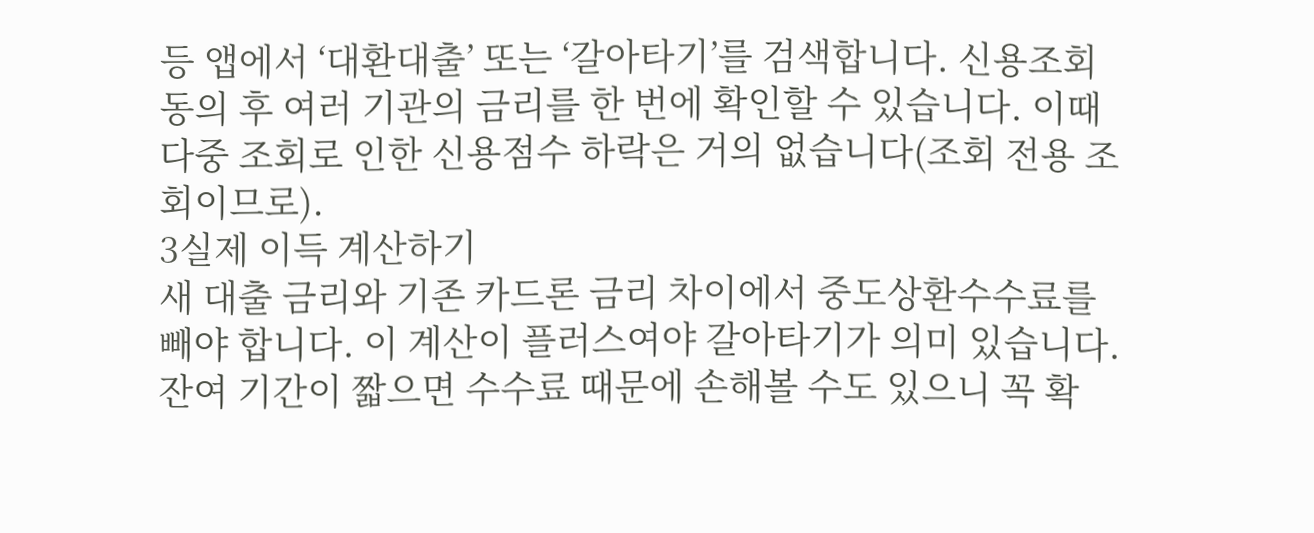등 앱에서 ‘대환대출’ 또는 ‘갈아타기’를 검색합니다. 신용조회 동의 후 여러 기관의 금리를 한 번에 확인할 수 있습니다. 이때 다중 조회로 인한 신용점수 하락은 거의 없습니다(조회 전용 조회이므로).
3실제 이득 계산하기
새 대출 금리와 기존 카드론 금리 차이에서 중도상환수수료를 빼야 합니다. 이 계산이 플러스여야 갈아타기가 의미 있습니다. 잔여 기간이 짧으면 수수료 때문에 손해볼 수도 있으니 꼭 확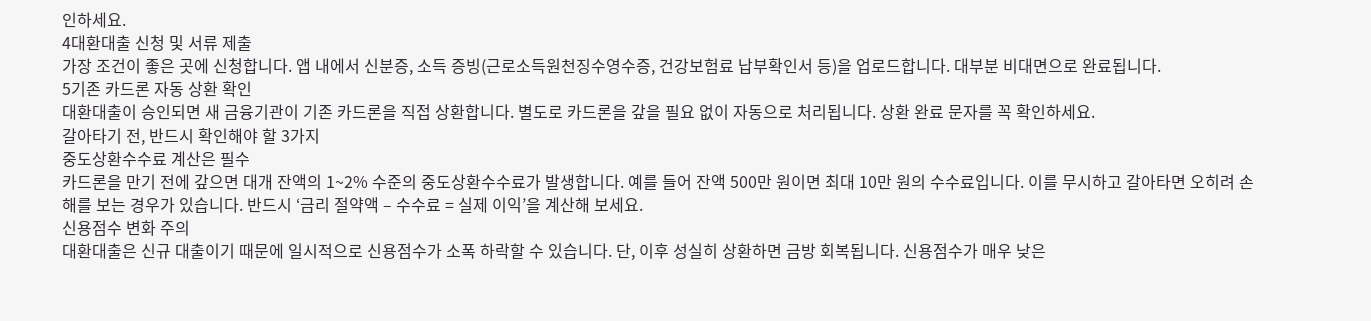인하세요.
4대환대출 신청 및 서류 제출
가장 조건이 좋은 곳에 신청합니다. 앱 내에서 신분증, 소득 증빙(근로소득원천징수영수증, 건강보험료 납부확인서 등)을 업로드합니다. 대부분 비대면으로 완료됩니다.
5기존 카드론 자동 상환 확인
대환대출이 승인되면 새 금융기관이 기존 카드론을 직접 상환합니다. 별도로 카드론을 갚을 필요 없이 자동으로 처리됩니다. 상환 완료 문자를 꼭 확인하세요.
갈아타기 전, 반드시 확인해야 할 3가지
중도상환수수료 계산은 필수
카드론을 만기 전에 갚으면 대개 잔액의 1~2% 수준의 중도상환수수료가 발생합니다. 예를 들어 잔액 500만 원이면 최대 10만 원의 수수료입니다. 이를 무시하고 갈아타면 오히려 손해를 보는 경우가 있습니다. 반드시 ‘금리 절약액 – 수수료 = 실제 이익’을 계산해 보세요.
신용점수 변화 주의
대환대출은 신규 대출이기 때문에 일시적으로 신용점수가 소폭 하락할 수 있습니다. 단, 이후 성실히 상환하면 금방 회복됩니다. 신용점수가 매우 낮은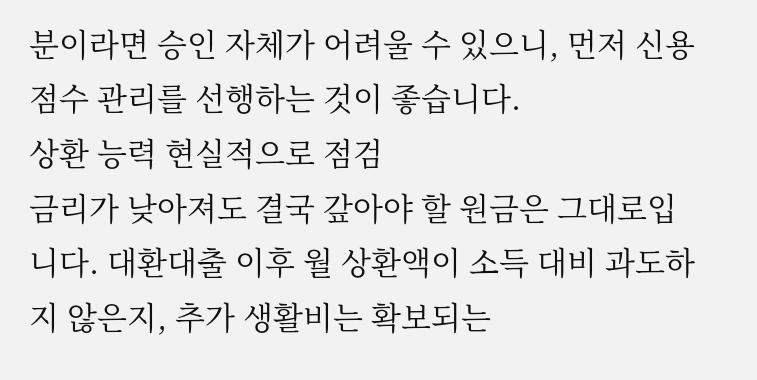분이라면 승인 자체가 어려울 수 있으니, 먼저 신용점수 관리를 선행하는 것이 좋습니다.
상환 능력 현실적으로 점검
금리가 낮아져도 결국 갚아야 할 원금은 그대로입니다. 대환대출 이후 월 상환액이 소득 대비 과도하지 않은지, 추가 생활비는 확보되는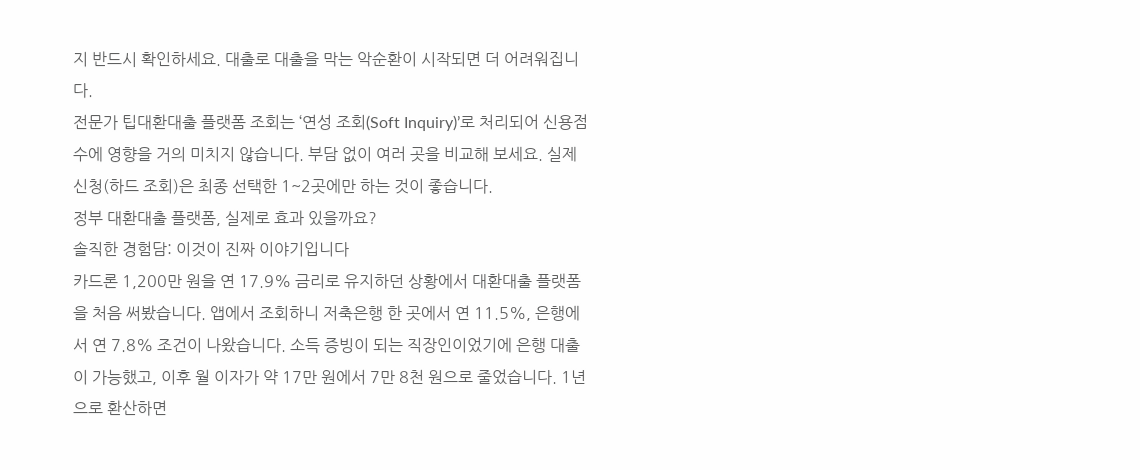지 반드시 확인하세요. 대출로 대출을 막는 악순환이 시작되면 더 어려워집니다.
전문가 팁대환대출 플랫폼 조회는 ‘연성 조회(Soft Inquiry)’로 처리되어 신용점수에 영향을 거의 미치지 않습니다. 부담 없이 여러 곳을 비교해 보세요. 실제 신청(하드 조회)은 최종 선택한 1~2곳에만 하는 것이 좋습니다.
정부 대환대출 플랫폼, 실제로 효과 있을까요?
솔직한 경험담: 이것이 진짜 이야기입니다
카드론 1,200만 원을 연 17.9% 금리로 유지하던 상황에서 대환대출 플랫폼을 처음 써봤습니다. 앱에서 조회하니 저축은행 한 곳에서 연 11.5%, 은행에서 연 7.8% 조건이 나왔습니다. 소득 증빙이 되는 직장인이었기에 은행 대출이 가능했고, 이후 월 이자가 약 17만 원에서 7만 8천 원으로 줄었습니다. 1년으로 환산하면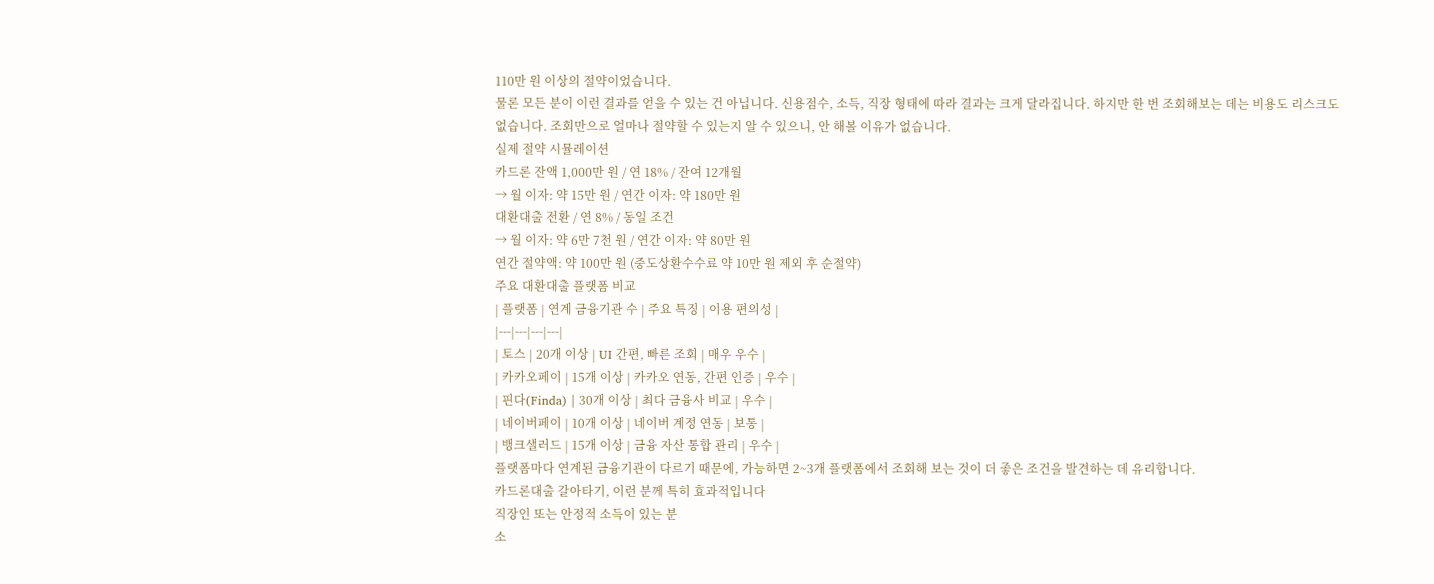110만 원 이상의 절약이었습니다.
물론 모든 분이 이런 결과를 얻을 수 있는 건 아닙니다. 신용점수, 소득, 직장 형태에 따라 결과는 크게 달라집니다. 하지만 한 번 조회해보는 데는 비용도 리스크도 없습니다. 조회만으로 얼마나 절약할 수 있는지 알 수 있으니, 안 해볼 이유가 없습니다.
실제 절약 시뮬레이션
카드론 잔액 1,000만 원 / 연 18% / 잔여 12개월
→ 월 이자: 약 15만 원 / 연간 이자: 약 180만 원
대환대출 전환 / 연 8% / 동일 조건
→ 월 이자: 약 6만 7천 원 / 연간 이자: 약 80만 원
연간 절약액: 약 100만 원 (중도상환수수료 약 10만 원 제외 후 순절약)
주요 대환대출 플랫폼 비교
| 플랫폼 | 연계 금융기관 수 | 주요 특징 | 이용 편의성 |
|---|---|---|---|
| 토스 | 20개 이상 | UI 간편, 빠른 조회 | 매우 우수 |
| 카카오페이 | 15개 이상 | 카카오 연동, 간편 인증 | 우수 |
| 핀다(Finda) | 30개 이상 | 최다 금융사 비교 | 우수 |
| 네이버페이 | 10개 이상 | 네이버 계정 연동 | 보통 |
| 뱅크샐러드 | 15개 이상 | 금융 자산 통합 관리 | 우수 |
플랫폼마다 연계된 금융기관이 다르기 때문에, 가능하면 2~3개 플랫폼에서 조회해 보는 것이 더 좋은 조건을 발견하는 데 유리합니다.
카드론대출 갈아타기, 이런 분께 특히 효과적입니다
직장인 또는 안정적 소득이 있는 분
소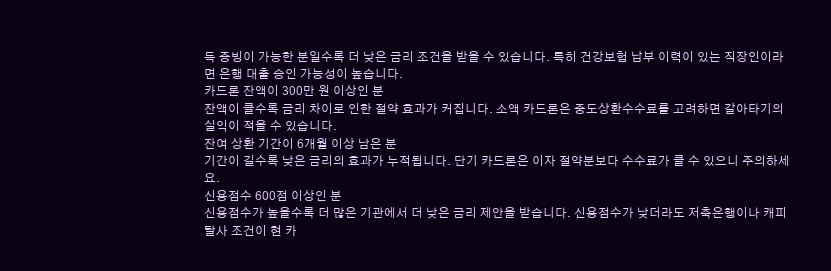득 증빙이 가능한 분일수록 더 낮은 금리 조건을 받을 수 있습니다. 특히 건강보험 납부 이력이 있는 직장인이라면 은행 대출 승인 가능성이 높습니다.
카드론 잔액이 300만 원 이상인 분
잔액이 클수록 금리 차이로 인한 절약 효과가 커집니다. 소액 카드론은 중도상환수수료를 고려하면 갈아타기의 실익이 적을 수 있습니다.
잔여 상환 기간이 6개월 이상 남은 분
기간이 길수록 낮은 금리의 효과가 누적됩니다. 단기 카드론은 이자 절약분보다 수수료가 클 수 있으니 주의하세요.
신용점수 600점 이상인 분
신용점수가 높을수록 더 많은 기관에서 더 낮은 금리 제안을 받습니다. 신용점수가 낮더라도 저축은행이나 캐피탈사 조건이 현 카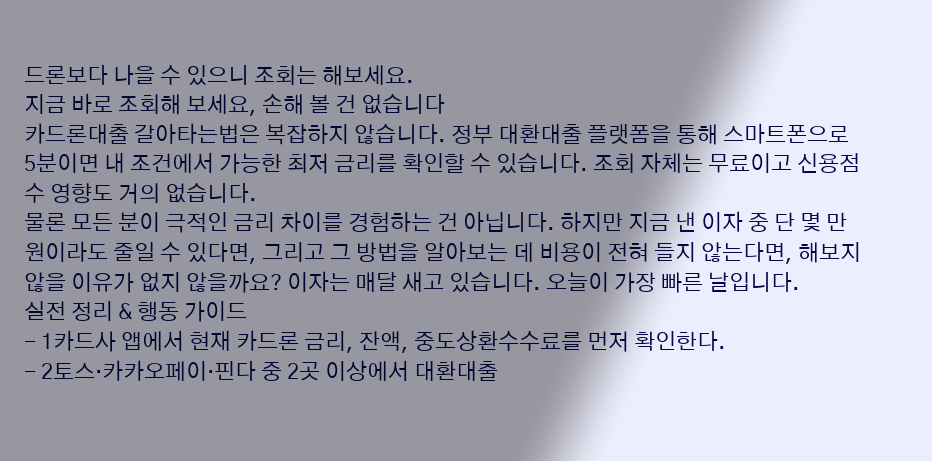드론보다 나을 수 있으니 조회는 해보세요.
지금 바로 조회해 보세요, 손해 볼 건 없습니다
카드론대출 갈아타는법은 복잡하지 않습니다. 정부 대환대출 플랫폼을 통해 스마트폰으로 5분이면 내 조건에서 가능한 최저 금리를 확인할 수 있습니다. 조회 자체는 무료이고 신용점수 영향도 거의 없습니다.
물론 모든 분이 극적인 금리 차이를 경험하는 건 아닙니다. 하지만 지금 낸 이자 중 단 몇 만 원이라도 줄일 수 있다면, 그리고 그 방법을 알아보는 데 비용이 전혀 들지 않는다면, 해보지 않을 이유가 없지 않을까요? 이자는 매달 새고 있습니다. 오늘이 가장 빠른 날입니다.
실전 정리 & 행동 가이드
- 1카드사 앱에서 현재 카드론 금리, 잔액, 중도상환수수료를 먼저 확인한다.
- 2토스·카카오페이·핀다 중 2곳 이상에서 대환대출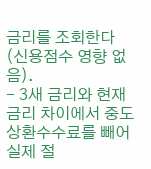금리를 조회한다 (신용점수 영향 없음).
- 3새 금리와 현재 금리 차이에서 중도상환수수료를 빼어 실제 절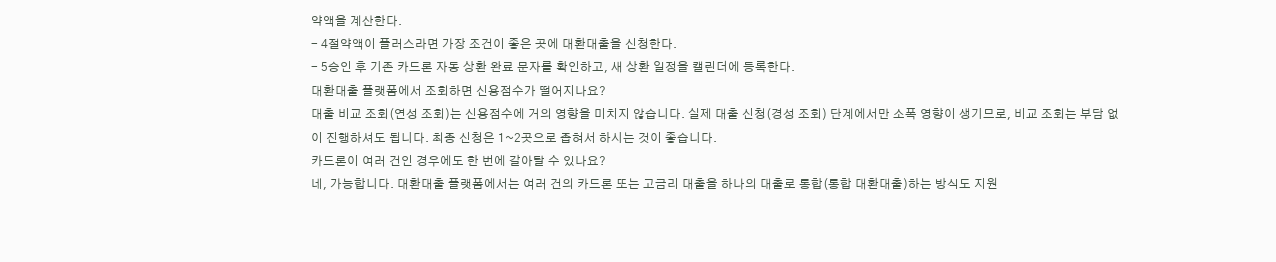약액을 계산한다.
- 4절약액이 플러스라면 가장 조건이 좋은 곳에 대환대출을 신청한다.
- 5승인 후 기존 카드론 자동 상환 완료 문자를 확인하고, 새 상환 일정을 캘린더에 등록한다.
대환대출 플랫폼에서 조회하면 신용점수가 떨어지나요?
대출 비교 조회(연성 조회)는 신용점수에 거의 영향을 미치지 않습니다. 실제 대출 신청(경성 조회) 단계에서만 소폭 영향이 생기므로, 비교 조회는 부담 없이 진행하셔도 됩니다. 최종 신청은 1~2곳으로 좁혀서 하시는 것이 좋습니다.
카드론이 여러 건인 경우에도 한 번에 갈아탈 수 있나요?
네, 가능합니다. 대환대출 플랫폼에서는 여러 건의 카드론 또는 고금리 대출을 하나의 대출로 통합(통합 대환대출)하는 방식도 지원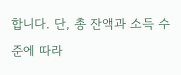합니다. 단, 총 잔액과 소득 수준에 따라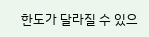한도가 달라질 수 있으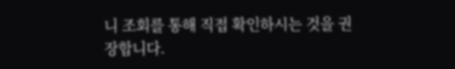니 조회를 통해 직접 확인하시는 것을 권장합니다.